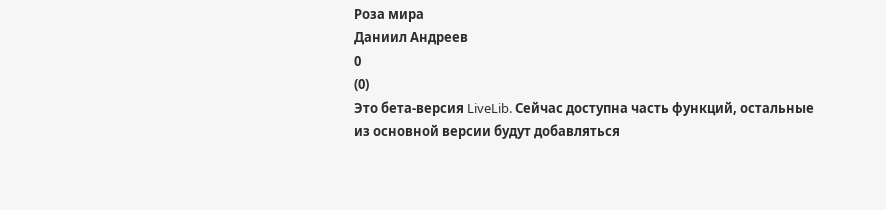Роза мира
Даниил Андреев
0
(0)
Это бета-версия LiveLib. Сейчас доступна часть функций, остальные из основной версии будут добавляться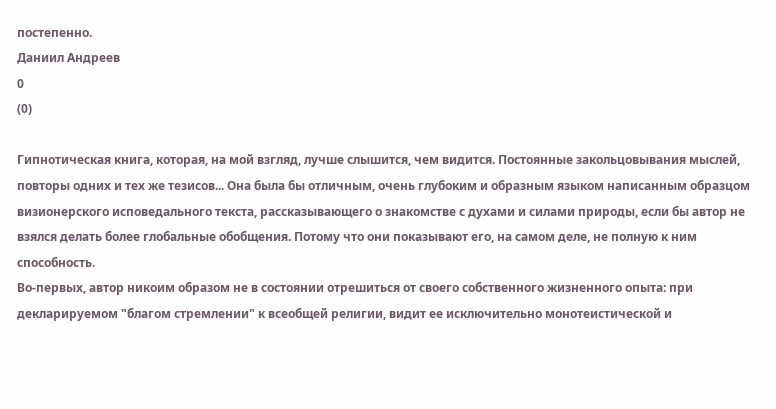постепенно.
Даниил Андреев
0
(0)

Гипнотическая книга, которая, на мой взгляд, лучше слышится, чем видится. Постоянные закольцовывания мыслей, повторы одних и тех же тезисов... Она была бы отличным, очень глубоким и образным языком написанным образцом визионерского исповедального текста, рассказывающего о знакомстве с духами и силами природы, если бы автор не взялся делать более глобальные обобщения. Потому что они показывают его, на самом деле, не полную к ним способность.
Во-первых, автор никоим образом не в состоянии отрешиться от своего собственного жизненного опыта: при декларируемом "благом стремлении" к всеобщей религии, видит ее исключительно монотеистической и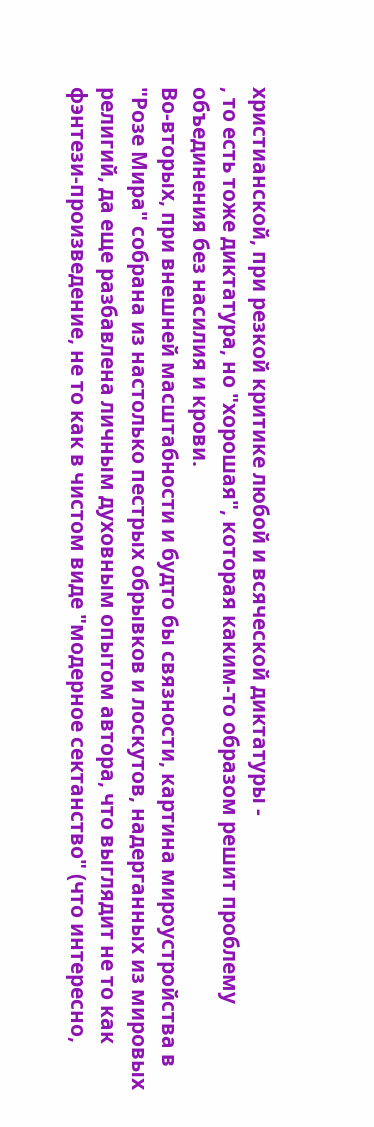христианской, при резкой критике любой и всяческой диктатуры -
, то есть тоже диктатура, но "хорошая", которая каким-то образом решит проблему объединения без насилия и крови.
Во-вторых, при внешней масштабности и будто бы связности, картина мироустройства в "Розе Мира" собрана из настолько пестрых обрывков и лоскутов, надерганных из мировых религий, да еще разбавлена личным духовным опытом автора, что выглядит не то как фэнтези-произведение, не то как в чистом виде "модерное сектанство" (что интересно,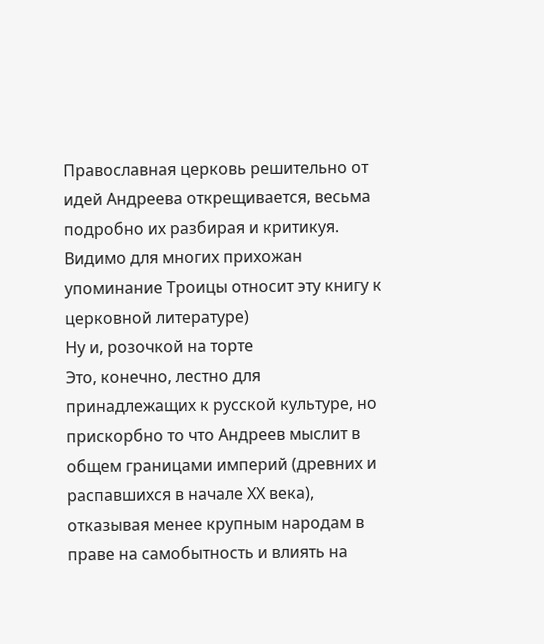Православная церковь решительно от идей Андреева открещивается, весьма подробно их разбирая и критикуя. Видимо для многих прихожан упоминание Троицы относит эту книгу к церковной литературе)
Ну и, розочкой на торте
Это, конечно, лестно для принадлежащих к русской культуре, но прискорбно то что Андреев мыслит в общем границами империй (древних и распавшихся в начале ХХ века), отказывая менее крупным народам в праве на самобытность и влиять на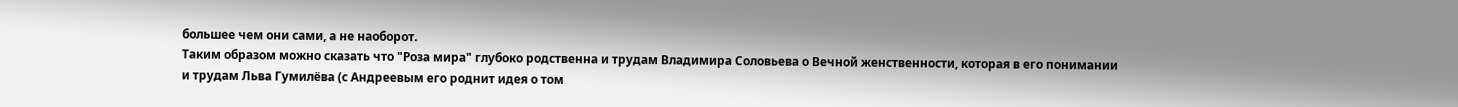большее чем они сами, а не наоборот.
Таким образом можно сказать что "Роза мира" глубоко родственна и трудам Владимира Соловьева о Вечной женственности, которая в его понимании
и трудам Льва Гумилёва (с Андреевым его роднит идея о том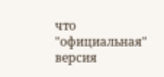что "официальная" версия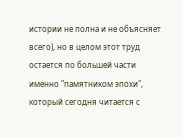истории не полна и не объясняет всего), но в целом этот труд остается по большей части именно "памятником эпохи", который сегодня читается с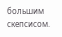большим скепсисом.